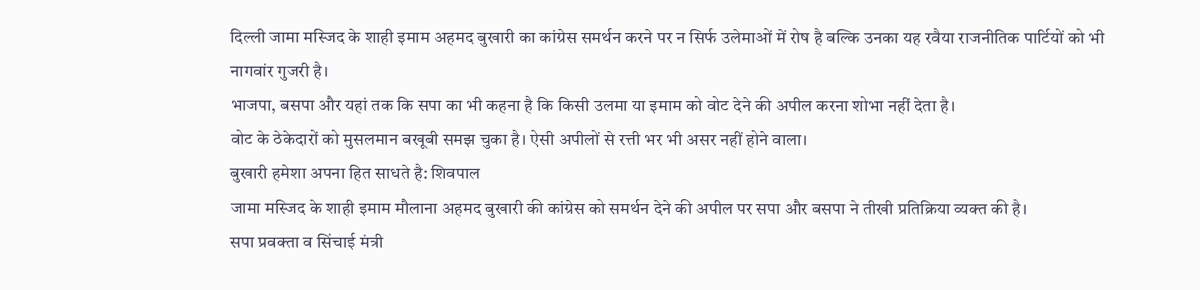दिल्ली जामा मस्जिद के शाही इमाम अहमद बुखारी का कांग्रेस समर्थन करने पर न सिर्फ उलेमाओं में रोष है बल्कि उनका यह रवैया राजनीतिक पार्टियों को भी नागवांर गुजरी है।
भाजपा, बसपा और यहां तक कि सपा का भी कहना है कि किसी उलमा या इमाम को वोट देने की अपील करना शोभा नहीं देता है।
वोट के ठेकेदारों को मुसलमान बखूबी समझ चुका है। ऐसी अपीलों से रत्ती भर भी असर नहीं होने वाला।
बुखारी हमेशा अपना हित साधते है: शिवपाल
जामा मस्जिद के शाही इमाम मौलाना अहमद बुखारी की कांग्रेस को समर्थन देने की अपील पर सपा और बसपा ने तीखी प्रतिक्रिया व्यक्त की है।
सपा प्रवक्ता व सिंचाई मंत्री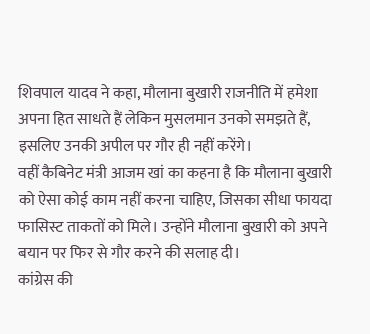शिवपाल यादव ने कहा, मौलाना बुखारी राजनीति में हमेशा अपना हित साधते हैं लेकिन मुसलमान उनको समझते हैं, इसलिए उनकी अपील पर गौर ही नहीं करेंगे।
वहीं कैबिनेट मंत्री आजम खां का कहना है कि मौलाना बुखारी को ऐसा कोई काम नहीं करना चाहिए, जिसका सीधा फायदा फासिस्ट ताकतों को मिले। उन्होंने मौलाना बुखारी को अपने बयान पर फिर से गौर करने की सलाह दी।
कांग्रेस की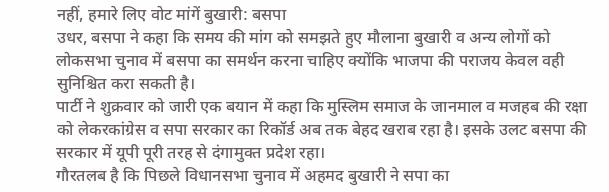नहीं, हमारे लिए वोट मांगें बुखारी: बसपा
उधर, बसपा ने कहा कि समय की मांग को समझते हुए मौलाना बुखारी व अन्य लोगों को लोकसभा चुनाव में बसपा का समर्थन करना चाहिए क्योंकि भाजपा की पराजय केवल वही सुनिश्चित करा सकती है।
पार्टी ने शुक्रवार को जारी एक बयान में कहा कि मुस्लिम समाज के जानमाल व मजहब की रक्षा को लेकरकांग्रेस व सपा सरकार का रिकॉर्ड अब तक बेहद खराब रहा है। इसके उलट बसपा की सरकार में यूपी पूरी तरह से दंगामुक्त प्रदेश रहा।
गौरतलब है कि पिछले विधानसभा चुनाव में अहमद बुखारी ने सपा का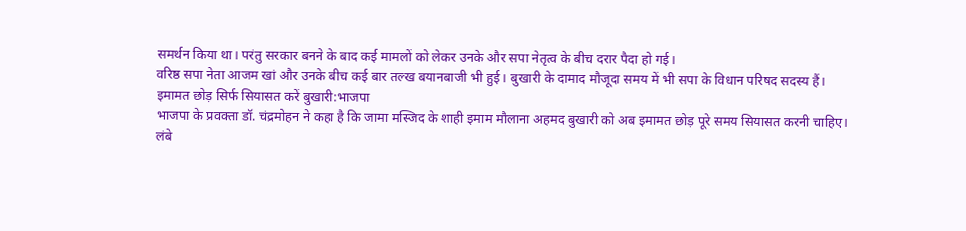समर्थन किया था। परंतु सरकार बनने के बाद कई मामलों को लेकर उनके और सपा नेतृत्व के बीच दरार पैदा हो गई।
वरिष्ठ सपा नेता आजम खां और उनके बीच कई बार तल्ख बयानबाजी भी हुई। बुखारी के दामाद मौजूदा समय में भी सपा के विधान परिषद सदस्य हैं।
इमामत छोड़ सिर्फ सियासत करें बुखारी:भाजपा
भाजपा के प्रवक्ता डॉ. चंद्रमोहन ने कहा है कि जामा मस्जिद के शाही इमाम मौलाना अहमद बुखारी को अब इमामत छोड़ पूरे समय सियासत करनी चाहिए।
लंबे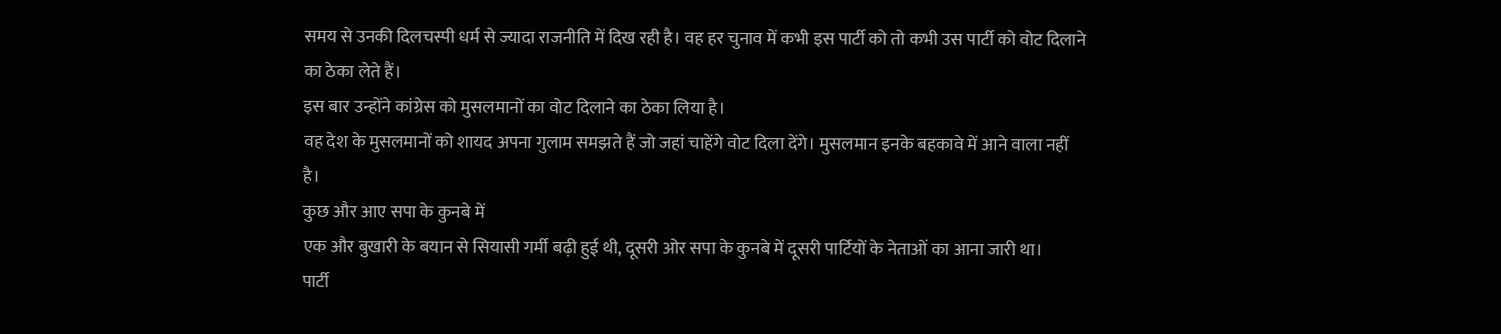समय से उनकी दिलचस्पी धर्म से ज्यादा राजनीति में दिख रही है। वह हर चुनाव में कभी इस पार्टी को तो कभी उस पार्टी को वोट दिलाने का ठेका लेते हैं।
इस बार उन्होंने कांग्रेस को मुसलमानों का वोट दिलाने का ठेका लिया है।
वह देश के मुसलमानों को शायद अपना गुलाम समझते हैं जो जहां चाहेंगे वोट दिला देंगे। मुसलमान इनके बहकावे में आने वाला नहीं है।
कुछ और आए सपा के कुनबे में
एक और बुखारी के बयान से सियासी गर्मी बढ़ी हुई थी, दूसरी ओर सपा के कुनबे में दूसरी पार्टियों के नेताओं का आना जारी था।
पार्टी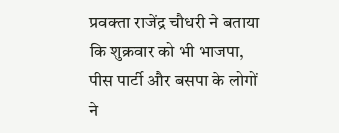प्रवक्ता राजेंद्र चौधरी ने बताया कि शुक्रवार को भी भाजपा, पीस पार्टी और बसपा के लोगों ने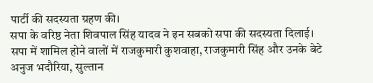पार्टी की सदस्यता ग्रहण की।
सपा के वरिष्ठ नेता शिवपाल सिंह यादव ने इन सबको सपा की सदस्यता दिलाई।
सपा में शामिल होने वालों में राजकुमारी कुशवाहा, राजकुमारी सिंह और उनके बेटे अनुज भदौरिया, सुल्तान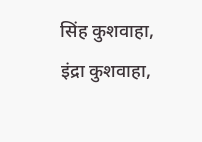सिंह कुशवाहा, इंद्रा कुशवाहा,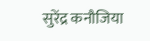सुरेंद्र कनौजिया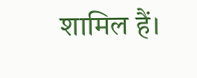शामिल हैं।